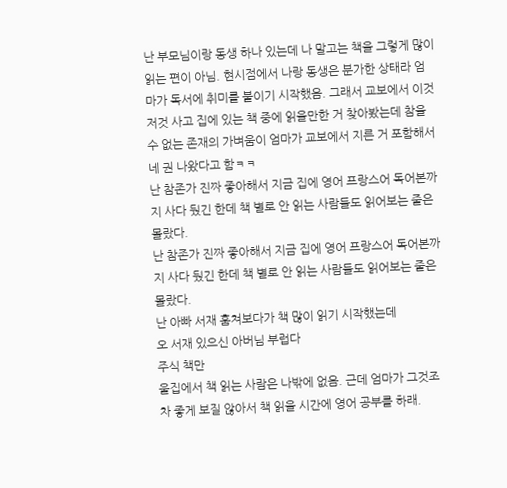난 부모님이랑 동생 하나 있는데 나 말고는 책을 그렇게 많이 읽는 편이 아님. 현시점에서 나랑 동생은 분가한 상태라 엄마가 독서에 취미를 붙이기 시작했음. 그래서 교보에서 이것저것 사고 집에 있는 책 중에 읽을만한 거 찾아봤는데 참을 수 없는 존재의 가벼움이 엄마가 교보에서 지른 거 포함해서 네 권 나왔다고 함ㅋㅋ
난 참존가 진짜 좋아해서 지금 집에 영어 프랑스어 독어본까지 사다 뒀긴 한데 책 별로 안 읽는 사람들도 읽어보는 줄은 몰랐다.
난 참존가 진짜 좋아해서 지금 집에 영어 프랑스어 독어본까지 사다 뒀긴 한데 책 별로 안 읽는 사람들도 읽어보는 줄은 몰랐다.
난 아빠 서재 훔쳐보다가 책 많이 읽기 시작했는데
오 서재 있으신 아버님 부럽다
주식 책만
울집에서 책 읽는 사람은 나밖에 없음. 근데 엄마가 그것조차 좋게 보질 않아서 책 읽을 시간에 영어 공부를 하래.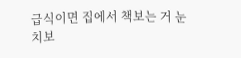급식이면 집에서 책보는 거 눈치보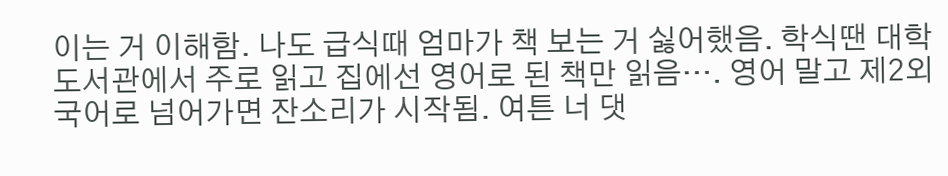이는 거 이해함. 나도 급식때 엄마가 책 보는 거 싫어했음. 학식땐 대학 도서관에서 주로 읽고 집에선 영어로 된 책만 읽음…. 영어 말고 제2외국어로 넘어가면 잔소리가 시작됨. 여튼 너 댓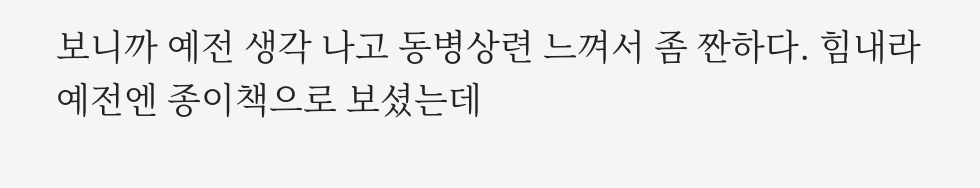보니까 예전 생각 나고 동병상련 느껴서 좀 짠하다. 힘내라
예전엔 종이책으로 보셨는데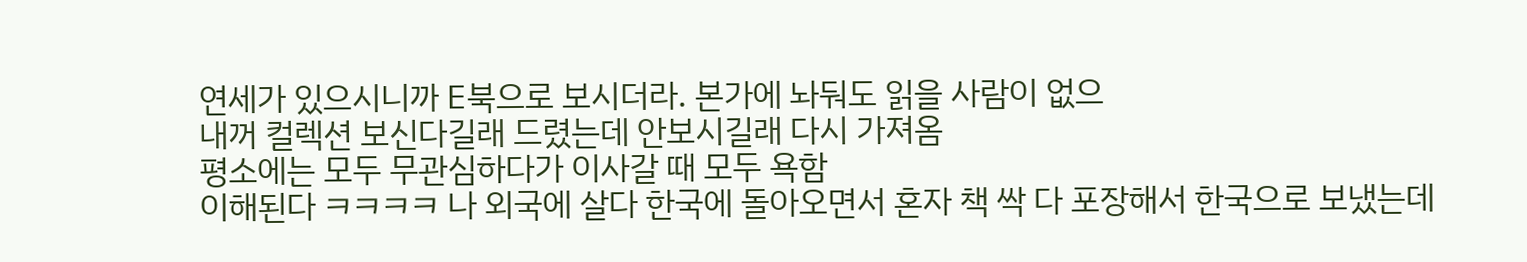연세가 있으시니까 E북으로 보시더라. 본가에 놔둬도 읽을 사람이 없으
내꺼 컬렉션 보신다길래 드렸는데 안보시길래 다시 가져옴
평소에는 모두 무관심하다가 이사갈 때 모두 욕함
이해된다 ㅋㅋㅋㅋ 나 외국에 살다 한국에 돌아오면서 혼자 책 싹 다 포장해서 한국으로 보냈는데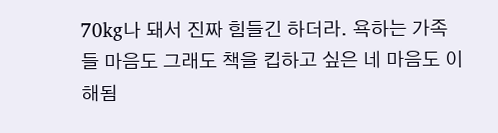70kg나 돼서 진짜 힘들긴 하더라. 욕하는 가족들 마음도 그래도 책을 킵하고 싶은 네 마음도 이해됨